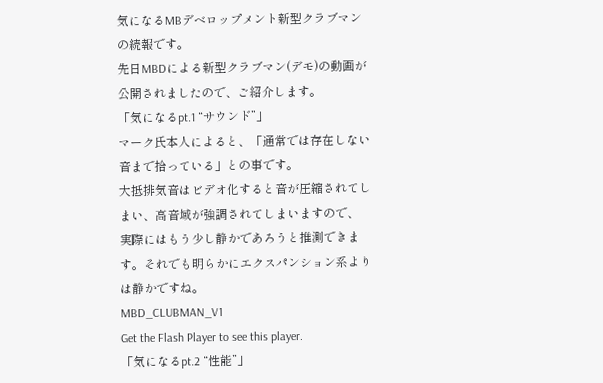気になるMBデベロップメント新型クラブマンの続報です。
先日MBDによる新型クラブマン(デモ)の動画が公開されましたので、ご紹介します。
「気になるpt.1 “サウンド”」
マーク氏本人によると、「通常では存在しない音まで拾っている」との事です。
大抵排気音はビデオ化すると音が圧縮されてしまい、高音域が強調されてしまいますので、
実際にはもう少し静かであろうと推測できます。それでも明らかにエクスパンション系よりは静かですね。
MBD_CLUBMAN_V1
Get the Flash Player to see this player.
「気になるpt.2 “性能”」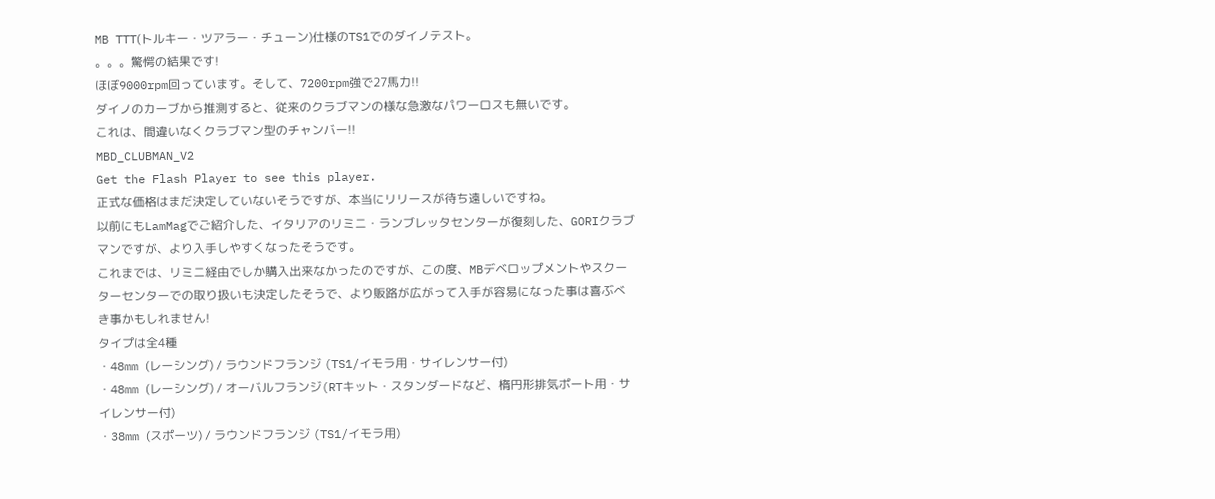MB TTT(トルキー・ツアラー・チューン)仕様のTS1でのダイノテスト。
。。。驚愕の結果です!
ほぼ9000rpm回っています。そして、7200rpm強で27馬力!!
ダイノのカーブから推測すると、従来のクラブマンの様な急激なパワーロスも無いです。
これは、間違いなくクラブマン型のチャンバー!!
MBD_CLUBMAN_V2
Get the Flash Player to see this player.
正式な価格はまだ決定していないそうですが、本当にリリースが待ち遠しいですね。
以前にもLamMagでご紹介した、イタリアのリミニ・ランブレッタセンターが復刻した、GORIクラブマンですが、より入手しやすくなったそうです。
これまでは、リミニ経由でしか購入出来なかったのですが、この度、MBデベロップメントやスクーターセンターでの取り扱いも決定したそうで、より販路が広がって入手が容易になった事は喜ぶべき事かもしれません!
タイプは全4種
・48mm (レーシング) / ラウンドフランジ (TS1/イモラ用・サイレンサー付)
・48mm (レーシング) / オーバルフランジ(RTキット・スタンダードなど、楕円形排気ポート用・サイレンサー付)
・38mm (スポーツ) / ラウンドフランジ (TS1/イモラ用)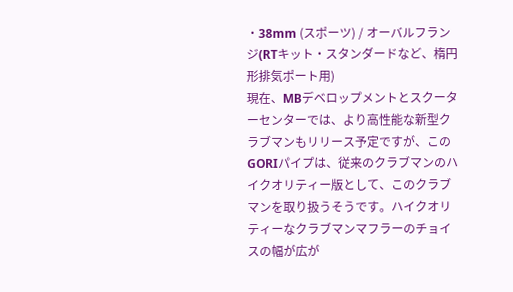・38mm (スポーツ) / オーバルフランジ(RTキット・スタンダードなど、楕円形排気ポート用)
現在、MBデベロップメントとスクーターセンターでは、より高性能な新型クラブマンもリリース予定ですが、このGORIパイプは、従来のクラブマンのハイクオリティー版として、このクラブマンを取り扱うそうです。ハイクオリティーなクラブマンマフラーのチョイスの幅が広が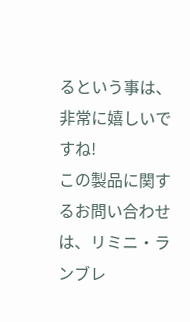るという事は、非常に嬉しいですね!
この製品に関するお問い合わせは、リミニ・ランブレ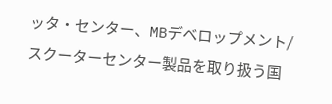ッタ・センター、MBデベロップメント/スクーターセンター製品を取り扱う国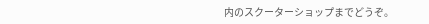内のスクーターショップまでどうぞ。